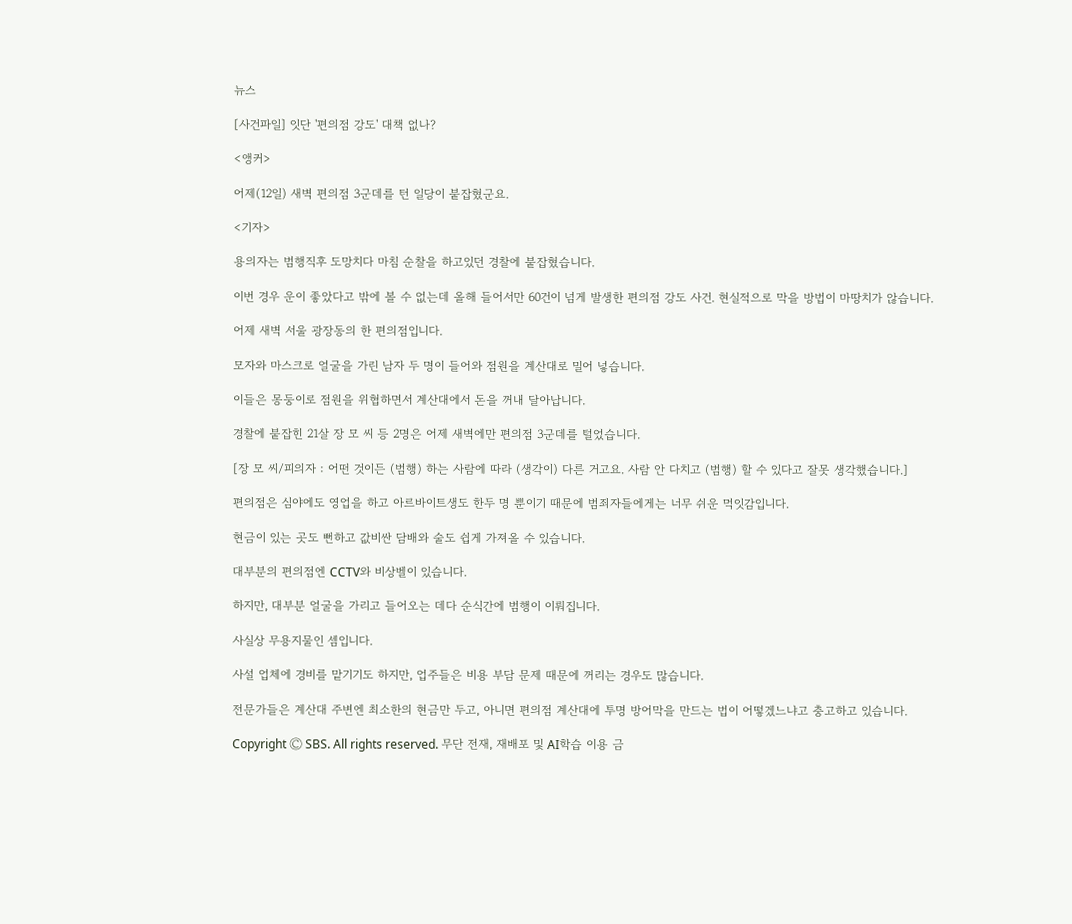뉴스

[사건파일] 잇단 '편의점 강도' 대책 없나?

<앵커>

어제(12일) 새벽 편의점 3군데를 턴 일당이 붙잡혔군요.

<기자>

용의자는 범행직후 도망치다 마침 순찰을 하고있던 경찰에 붙잡혔습니다.

이번 경우 운이 좋았다고 밖에 볼 수 없는데 올해 들어서만 60건이 넘게 발생한 편의점 강도 사건. 현실적으로 막을 방법이 마땅치가 않습니다.

어제 새벽 서울 광장동의 한 편의점입니다.

모자와 마스크로 얼굴을 가린 남자 두 명이 들어와 점원을 계산대로 밀어 넣습니다.

이들은 몽둥이로 점원을 위협하면서 계산대에서 돈을 꺼내 달아납니다.

경찰에 붙잡힌 21살 장 모 씨 등 2명은 어제 새벽에만 편의점 3군데를 털었습니다.

[장 모 씨/피의자 : 어떤 것이든 (범행) 하는 사람에 따라 (생각이) 다른 거고요. 사람 안 다치고 (범행) 할 수 있다고 잘못 생각했습니다.]

편의점은 심야에도 영업을 하고 아르바이트생도 한두 명 뿐이기 때문에 범죄자들에게는 너무 쉬운 먹잇감입니다.

현금이 있는 곳도 뻔하고 값비싼 담배와 술도 쉽게 가져올 수 있습니다.

대부분의 편의점엔 CCTV와 비상벨이 있습니다.

하지만, 대부분 얼굴을 가리고 들어오는 데다 순식간에 범행이 이뤄집니다.

사실상 무용지물인 셈입니다.

사설 업체에 경비를 맡기기도 하지만, 업주들은 비용 부담 문제 때문에 꺼리는 경우도 많습니다.

전문가들은 계산대 주변엔 최소한의 현금만 두고, 아니면 편의점 계산대에 투명 방어막을 만드는 법이 어떻겠느냐고 충고하고 있습니다.

Copyright Ⓒ SBS. All rights reserved. 무단 전재, 재배포 및 AI학습 이용 금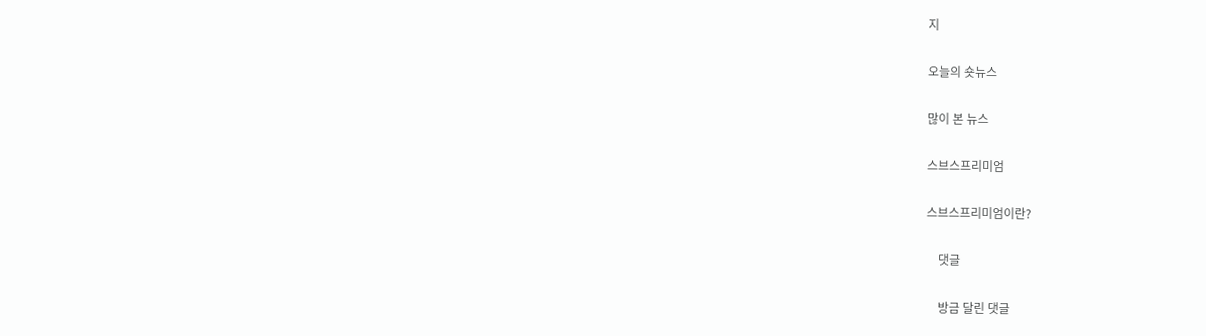지

오늘의 숏뉴스

많이 본 뉴스

스브스프리미엄

스브스프리미엄이란?

    댓글

    방금 달린 댓글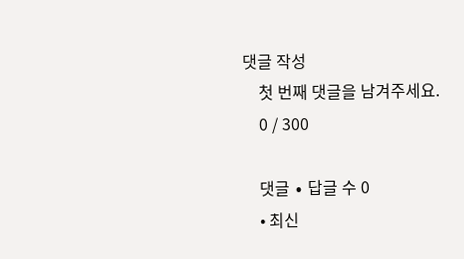댓글 작성
    첫 번째 댓글을 남겨주세요.
    0 / 300

    댓글 ∙ 답글 수 0
    • 최신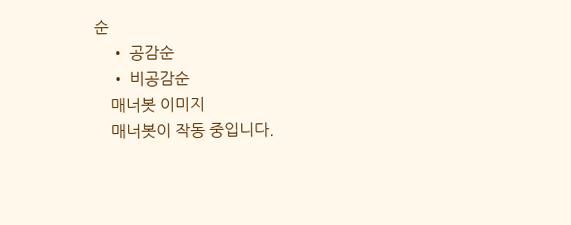순
    • 공감순
    • 비공감순
    매너봇 이미지
    매너봇이 작동 중입니다.